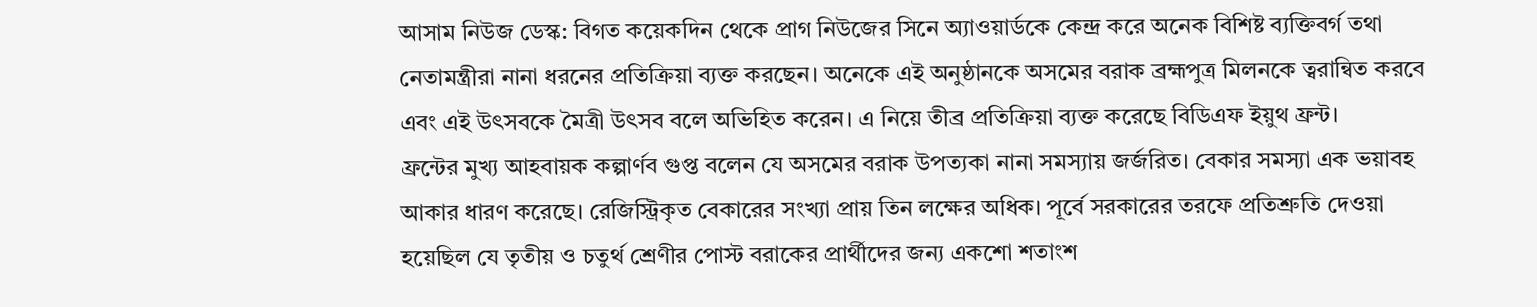আসাম নিউজ ডেস্ক: বিগত কয়েকদিন থেকে প্রাগ নিউজের সিনে অ্যাওয়ার্ডকে কেন্দ্র করে অনেক বিশিষ্ট ব্যক্তিবর্গ তথা নেতামন্ত্রীরা নানা ধরনের প্রতিক্রিয়া ব্যক্ত করছেন। অনেকে এই অনুষ্ঠানকে অসমের বরাক ব্রহ্মপুত্র মিলনকে ত্বরান্বিত করবে এবং এই উৎসবকে মৈত্রী উৎসব বলে অভিহিত করেন। এ নিয়ে তীব্র প্রতিক্রিয়া ব্যক্ত করেছে বিডিএফ ইয়ুথ ফ্রন্ট।
ফ্রন্টের মুখ্য আহবায়ক কল্পার্ণব গুপ্ত বলেন যে অসমের বরাক উপত্যকা নানা সমস্যায় জর্জরিত। বেকার সমস্যা এক ভয়াবহ আকার ধারণ করেছে। রেজিস্ট্রিকৃত বেকারের সংখ্যা প্রায় তিন লক্ষের অধিক। পূর্বে সরকারের তরফে প্রতিশ্রুতি দেওয়া হয়েছিল যে তৃতীয় ও চতুর্থ শ্রেণীর পোস্ট বরাকের প্রার্থীদের জন্য একশো শতাংশ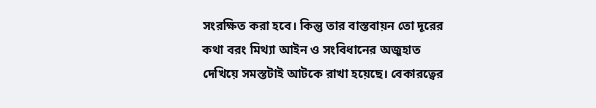সংরক্ষিত করা হবে। কিন্তু তার বাস্তবায়ন তো দূরের কথা বরং মিথ্যা আইন ও সংবিধানের অজুহাত দেখিয়ে সমস্তটাই আটকে রাখা হয়েছে। বেকারত্বের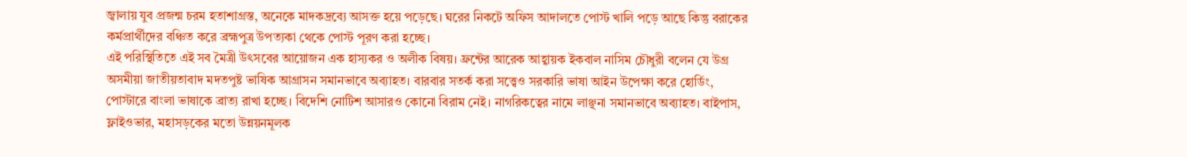জ্বালায় যুব প্রজন্ম চরম হতাশাগ্রস্ত, অনেকে মাদকদ্রব্যে আসক্ত হয়ে পড়েছে। ঘরের নিকটে অফিস আদালতে পোস্ট খালি পড়ে আছে কিন্তু বরাকের কর্মপ্রার্থীদের বঞ্চিত করে ব্রহ্মপুত্র উপত্যকা থেকে পোস্ট পূরণ করা হচ্ছে।
এই পরিস্থিতিতে এই সব মৈত্রী উৎসবের আয়োজন এক হাস্যকর ও অলীক বিষয়। ফ্রন্টের আরেক আহ্বায়ক ইকবাল নাসিম চৌধুরী বলেন যে উগ্র অসমীয়া জাতীয়তাবাদ মদতপুষ্ট ভাষিক আগ্রাসন সমানভাবে অব্যাহত। বারবার সতর্ক করা সত্ত্বেও সরকারি ভাষা আইন উপেক্ষা করে হোর্ডিং, পোস্টারে বাংলা ভাষাকে ব্রাত্য রাখা হচ্ছে। বিদেশি নোটিশ আসারও কোনো বিরাম নেই। নাগরিকত্বের নামে লাঞ্ছনা সমানভাবে অব্যাহত। বাইপাস, ফ্লাইওভার, মহাসড়কের মতো উন্নয়নমূলক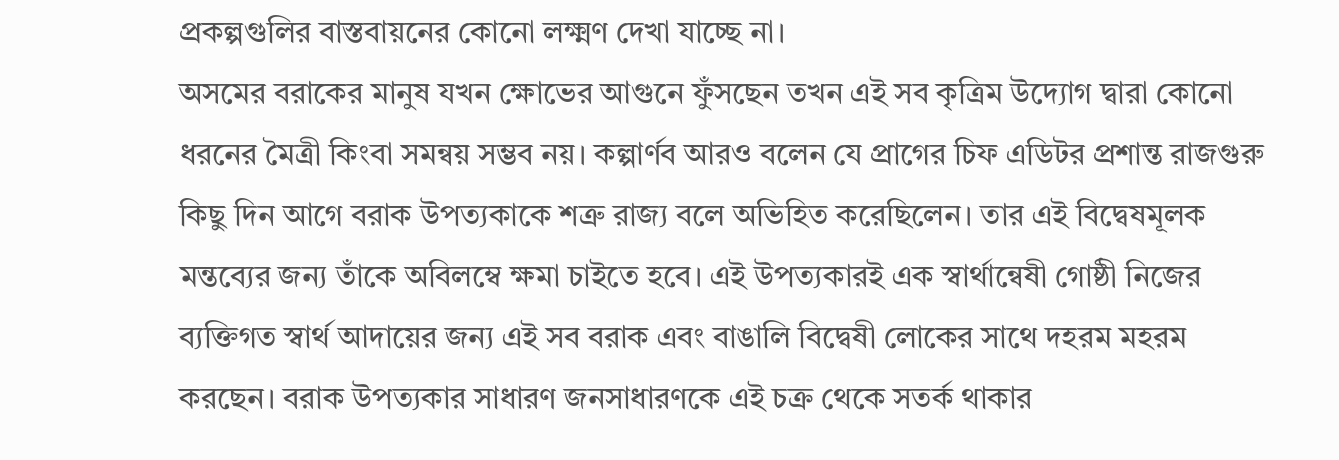প্রকল্পগুলির বাস্তবায়নের কোনো লক্ষ্মণ দেখা যাচ্ছে না।
অসমের বরাকের মানুষ যখন ক্ষোভের আগুনে ফুঁসছেন তখন এই সব কৃত্রিম উদ্যোগ দ্বারা কোনো ধরনের মৈত্রী কিংবা সমন্বয় সম্ভব নয়। কল্পার্ণব আরও বলেন যে প্রাগের চিফ এডিটর প্রশান্ত রাজগুরু কিছু দিন আগে বরাক উপত্যকাকে শত্রু রাজ্য বলে অভিহিত করেছিলেন। তার এই বিদ্বেষমূলক মন্তব্যের জন্য তাঁকে অবিলম্বে ক্ষমা চাইতে হবে। এই উপত্যকারই এক স্বার্থান্বেষী গোষ্ঠী নিজের ব্যক্তিগত স্বার্থ আদায়ের জন্য এই সব বরাক এবং বাঙালি বিদ্বেষী লোকের সাথে দহরম মহরম করছেন। বরাক উপত্যকার সাধারণ জনসাধারণকে এই চক্র থেকে সতর্ক থাকার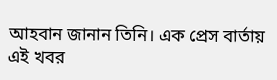আহবান জানান তিনি। এক প্রেস বার্তায় এই খবর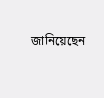জানিয়েছেন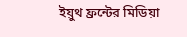ইয়ুথ ফ্রন্টের মিডিয়া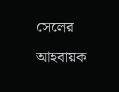সেলের আহবায়ক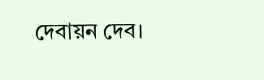দেবায়ন দেব।